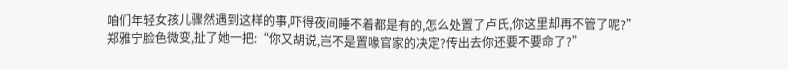咱们年轻女孩儿骤然遇到这样的事,吓得夜间睡不着都是有的,怎么处置了卢氏,你这里却再不管了呢?”
郑雅宁脸色微变,扯了她一把:“你又胡说,岂不是置喙官家的决定?传出去你还要不要命了?”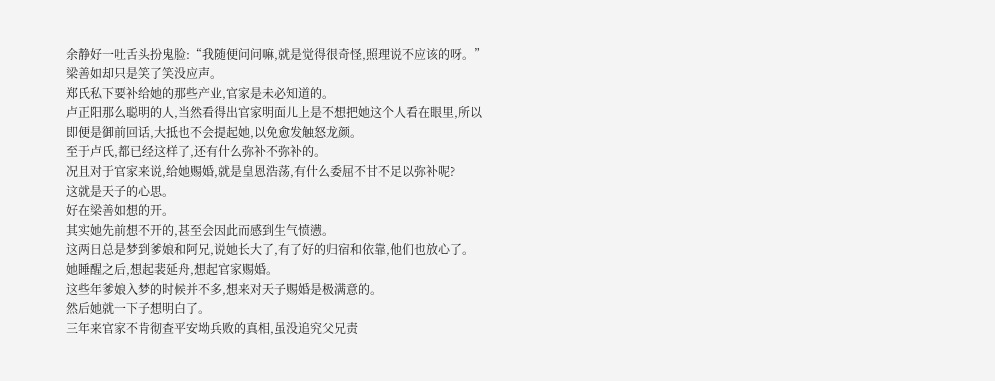余静好一吐舌头扮鬼脸:“我随便问问嘛,就是觉得很奇怪,照理说不应该的呀。”
梁善如却只是笑了笑没应声。
郑氏私下要补给她的那些产业,官家是未必知道的。
卢正阳那么聪明的人,当然看得出官家明面儿上是不想把她这个人看在眼里,所以即便是御前回话,大抵也不会提起她,以免愈发触怒龙颜。
至于卢氏,都已经这样了,还有什么弥补不弥补的。
况且对于官家来说,给她赐婚,就是皇恩浩荡,有什么委屈不甘不足以弥补呢?
这就是天子的心思。
好在梁善如想的开。
其实她先前想不开的,甚至会因此而感到生气愤懑。
这两日总是梦到爹娘和阿兄,说她长大了,有了好的归宿和依靠,他们也放心了。
她睡醒之后,想起裴延舟,想起官家赐婚。
这些年爹娘入梦的时候并不多,想来对天子赐婚是极满意的。
然后她就一下子想明白了。
三年来官家不肯彻查平安坳兵败的真相,虽没追究父兄责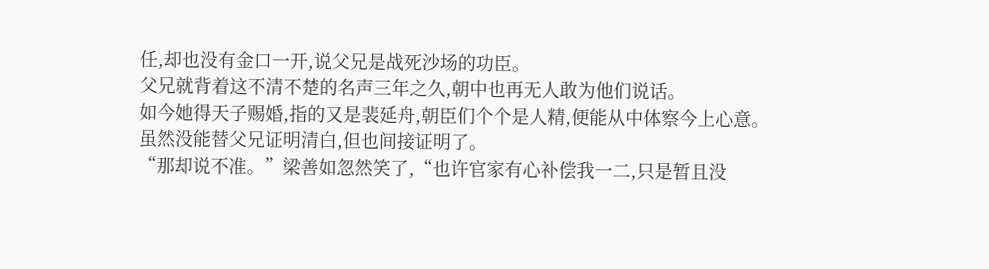任,却也没有金口一开,说父兄是战死沙场的功臣。
父兄就背着这不清不楚的名声三年之久,朝中也再无人敢为他们说话。
如今她得天子赐婚,指的又是裴延舟,朝臣们个个是人精,便能从中体察今上心意。
虽然没能替父兄证明清白,但也间接证明了。
“那却说不准。”梁善如忽然笑了,“也许官家有心补偿我一二,只是暂且没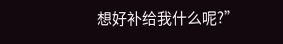想好补给我什么呢?”